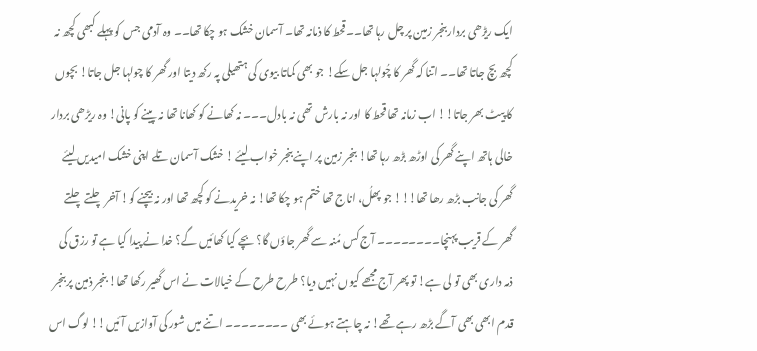ایک ریڑھی بردار بنجر زمین پر چل رہا تھا۔۔قحط کا ذمانہ تھا۔ آسمان خشک ہو چکا تھا۔۔ وہ آدمی جس کو پہلے کبھی کچھ نہ کچھ بچ جاتا تھا۔۔ اتنا کہ گھر کا چُولہا جل سکے! جو بھی کماتا بیوی کی ہتھیلی پہ رکھ دیتا اور گھر کا چولہا جل جاتا! بچوں کا پیٹ بھر جاتا!! اب زمانہ تھا قحط کا اور نہ بارش تھی نہ بادل۔۔۔ نہ کھانے کو کھانا تھا نہ پینے کو پانی! وہ ریڑھی بردار خالی ہاتھ اپنے گھر کی اوڑھ بڑھ رہا تھا! بنجر زمین پر اپنے بنجر خواب لیئے ! خشک آسمان تلے اپنی خشک امیدیں لیئے گھر کی جانب بڑھ رھا تھا!!! جو پھلُ، اناج تھا ختم ہو چکا تھا! نہ خریدنے کو کچھ تھا اور نہ بیچنے کو! آخر چلتے چلتے گھر کے قریب پہنچا۔۔۔۔۔۔۔۔ آج کس مُنہ سے گھر جاؤں گا؟ بچے کیا کھائیں گے؟ خدا نے پیدا کیا ہے تو رزق کی ذمہ داری بھی تو لی ہے! تو پھر آج مجھے کیوں نہیں دیا؟ طرح طرح کے خیالات نے اس گھیر رکھا تھا! بنجر ذمین پر بنجر قدم ابھی بھی آگے بڑھ رہے تھے! نہ چاہتے ہوئے بھی ۔۔۔۔۔۔۔۔ اتنے میں شور کی آوازیں آئیں!! لوگ اس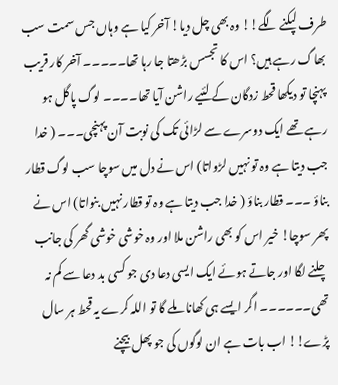طرف لپکنے لگے!! وہ بھی چل دیا! آخر کیا ہے وہاں جس سمت سب بھاگ رہے ہیں؟ اس کا تجسس بڑھتا جا رہا تھا۔۔۔۔۔ آخر کار قریب پہنچا تو دیکھا قحط زدگان کے لئیے راشن آیا تھا۔۔۔۔ لوگ پاگل ہو رہے تھے ایک دوسرے سے لڑائی تک کی نوبت آن پہنچی۔۔۔ ( خدا جب دیتا ہے وہ تو نہیں لڑواتا) اس نے دل میں سوچا سب لوگ قطار بناؤ ۔۔۔ قطار بناؤ ( خدا جب دیتا ہے وہ تو قطار نہیں بنواتا) اس نے پھر سوچا! خیر اس کو بھی راشن ملا اور وہ خوشی خوشی گھر کی جانب چلنے لگا اور جاتے ہوئے ایک ایسی دعا دی جو کسی بد دعا سے کم نہ تھی۔۔۔۔۔۔ اگر ایسے ہی کھانا ملے گا تو اللہ کرے یہ قحط ہر سال پڑے!! اب بات ہے ان لوگوں کی جو پھل بیچنے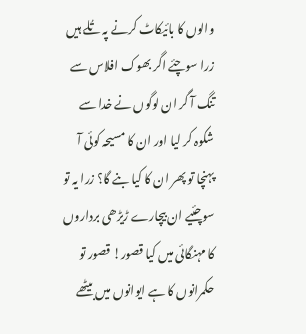والوں کا بائیکاٹ کرنے پہ تُلے ہیں زرا سوچئے اگر بھوک افلاس سے تنگ آ گر ان لوگوں نے خدا سے شکوہ کر لیا اور ان کا مسیحہ کوئی آ پہنچا تو پھر ان کا کیا بنے گا؟ زرا یہ تو سوچئیے ان بیچارے ڑیڑھی برداروں کا مہنگائی میں کیا قصور! قصور تو حکمرانوں کا ہے ایوانوں میں بیٹھے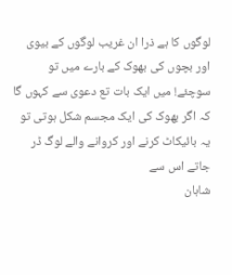لوگوں کا ہے ذرا ان غریب لوگوں کے بیوی اور بچوں کی بھوک کے بارے میں تو سوچئے! میں ایک بات تع دعوی سے کہوں گا کہ اگر بھوک کی ایک مجسم شکل ہوتی تو یہ بائیکاٹ کرنے اور کروانے والے لوگ ڈر جاتے اس سے
شاہان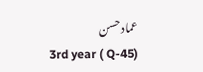عماد حسن
3rd year ( Q-45)